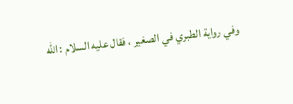وفي رواية الطبري في الصغير ، فقال عليه السلام : اللّه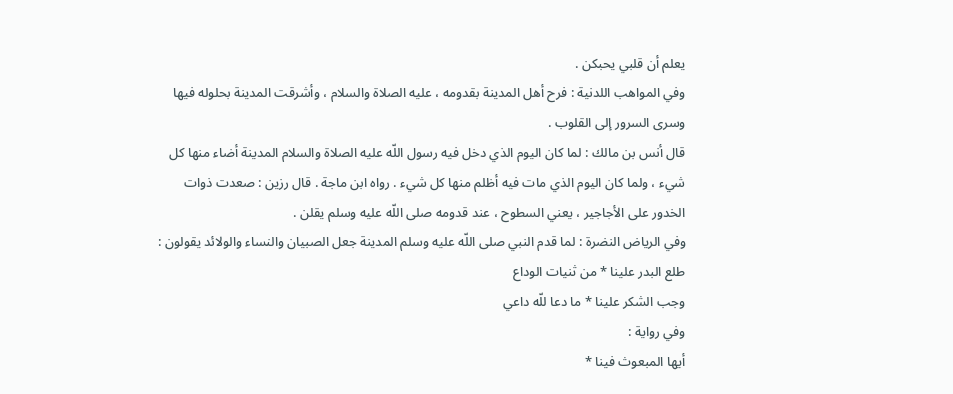يعلم أن قلبي يحبكن .
وفي المواهب اللدنية : فرح أهل المدينة بقدومه ، عليه الصلاة والسلام ، وأشرقت المدينة بحلوله فيها وسرى السرور إلى القلوب .
قال أنس بن مالك : لما كان اليوم الذي دخل فيه رسول اللّه عليه الصلاة والسلام المدينة أضاء منها كل شيء ، ولما كان اليوم الذي مات فيه أظلم منها كل شيء . رواه ابن ماجة . قال رزين : صعدت ذوات الخدور على الأجاجير ، يعني السطوح ، عند قدومه صلى اللّه عليه وسلم يقلن .
وفي الرياض النضرة : لما قدم النبي صلى اللّه عليه وسلم المدينة جعل الصبيان والنساء والولائد يقولون :
طلع البدر علينا * من ثنيات الوداع
وجب الشكر علينا * ما دعا للّه داعي
وفي رواية :
أيها المبعوث فينا *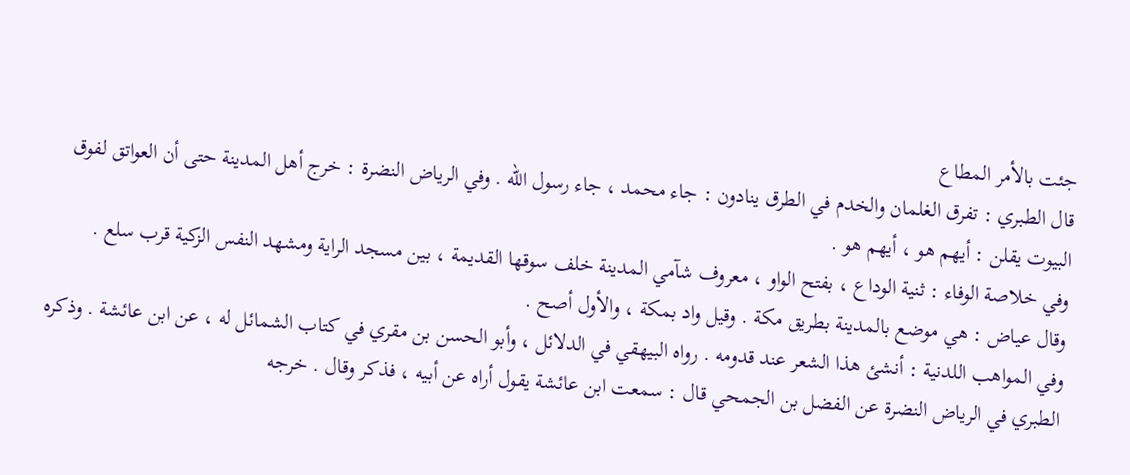جئت بالأمر المطاع
قال الطبري : تفرق الغلمان والخدم في الطرق ينادون : جاء محمد ، جاء رسول اللّه . وفي الرياض النضرة : خرج أهل المدينة حتى أن العواتق لفوق البيوت يقلن : أيهم هو ، أيهم هو .
وفي خلاصة الوفاء : ثنية الوداع ، بفتح الواو ، معروف شآمي المدينة خلف سوقها القديمة ، بين مسجد الراية ومشهد النفس الزكية قرب سلع .
وقال عياض : هي موضع بالمدينة بطريق مكة . وقيل واد بمكة ، والأول أصح .
وفي المواهب اللدنية : أنشئ هذا الشعر عند قدومه . رواه البيهقي في الدلائل ، وأبو الحسن بن مقري في كتاب الشمائل له ، عن ابن عائشة . وذكره الطبري في الرياض النضرة عن الفضل بن الجمحي قال : سمعت ابن عائشة يقول أراه عن أبيه ، فذكر وقال . خرجه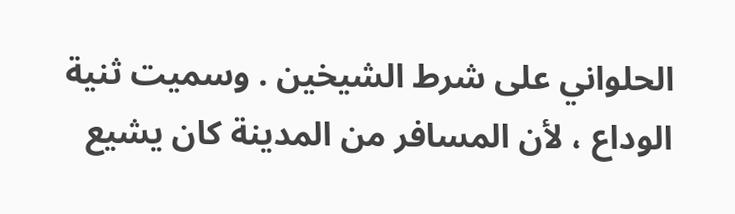الحلواني على شرط الشيخين . وسميت ثنية الوداع ، لأن المسافر من المدينة كان يشيع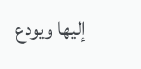إليها ويودع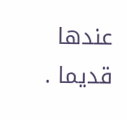عندها قديما .